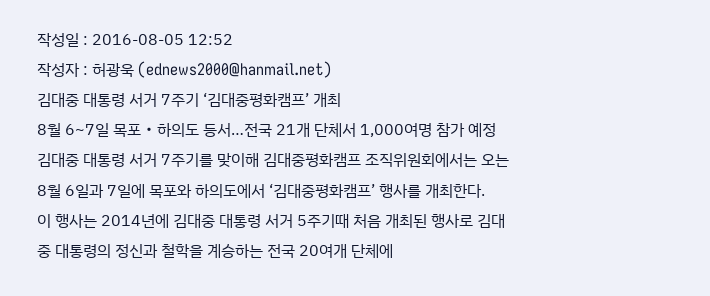작성일 : 2016-08-05 12:52
작성자 : 허광욱 (ednews2000@hanmail.net)
김대중 대통령 서거 7주기 ‘김대중평화캠프’ 개최
8월 6~7일 목포‧하의도 등서…전국 21개 단체서 1,000여명 참가 예정
김대중 대통령 서거 7주기를 맞이해 김대중평화캠프 조직위원회에서는 오는 8월 6일과 7일에 목포와 하의도에서 ‘김대중평화캠프’ 행사를 개최한다.
이 행사는 2014년에 김대중 대통령 서거 5주기때 처음 개최된 행사로 김대중 대통령의 정신과 철학을 계승하는 전국 20여개 단체에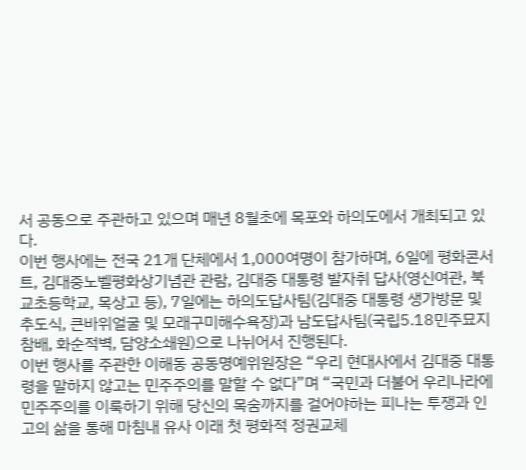서 공동으로 주관하고 있으며 매년 8월초에 목포와 하의도에서 개최되고 있다.
이번 행사에는 전국 21개 단체에서 1,000여명이 참가하며, 6일에 평화콘서트, 김대중노벨평화상기념관 관람, 김대중 대통령 발자취 답사(영신여관, 북교초등학교, 목상고 등), 7일에는 하의도답사팀(김대중 대통령 생가방문 및 추도식, 큰바위얼굴 및 모래구미해수욕장)과 남도답사팀(국립5.18민주묘지참배, 화순적벽, 담양소쇄원)으로 나뉘어서 진행된다.
이번 행사를 주관한 이해동 공동명예위원장은 “우리 현대사에서 김대중 대통령을 말하지 않고는 민주주의를 말할 수 없다”며 “국민과 더불어 우리나라에 민주주의를 이룩하기 위해 당신의 목숨까지를 걸어야하는 피나는 투쟁과 인고의 삶을 통해 마침내 유사 이래 첫 평화적 정권교체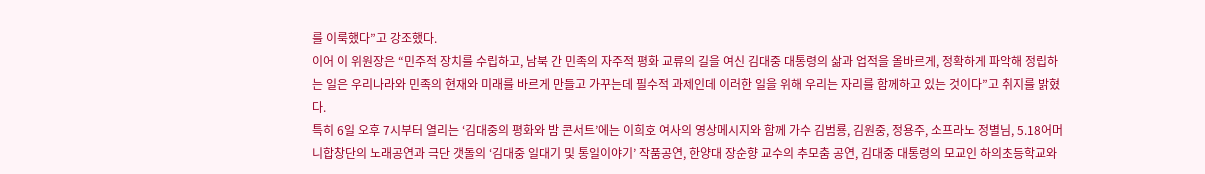를 이룩했다”고 강조했다.
이어 이 위원장은 “민주적 장치를 수립하고, 남북 간 민족의 자주적 평화 교류의 길을 여신 김대중 대통령의 삶과 업적을 올바르게, 정확하게 파악해 정립하는 일은 우리나라와 민족의 현재와 미래를 바르게 만들고 가꾸는데 필수적 과제인데 이러한 일을 위해 우리는 자리를 함께하고 있는 것이다”고 취지를 밝혔다.
특히 6일 오후 7시부터 열리는 ‘김대중의 평화와 밤 콘서트’에는 이희호 여사의 영상메시지와 함께 가수 김범룡, 김원중, 정용주, 소프라노 정별님, 5.18어머니합창단의 노래공연과 극단 갯돌의 ‘김대중 일대기 및 통일이야기’ 작품공연, 한양대 장순향 교수의 추모춤 공연, 김대중 대통령의 모교인 하의초등학교와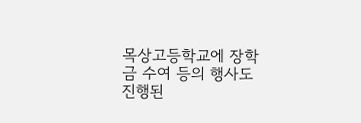목상고등학교에 장학금 수여 등의 행사도 진행된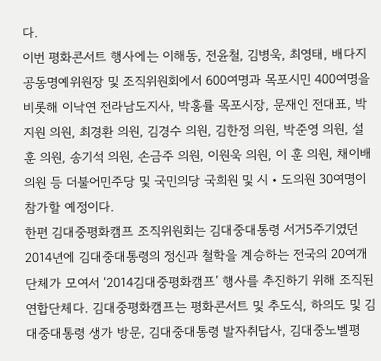다.
이번 평화콘서트 행사에는 이해동, 전윤철, 김병욱, 최영태, 배다지 공동명예위원장 및 조직위원회에서 600여명과 목포시민 400여명을 비롯해 이낙연 전라남도지사, 박홍률 목포시장, 문재인 전대표, 박지원 의원, 최경환 의원, 김경수 의원, 김한정 의원, 박준영 의원, 설 훈 의원, 송기석 의원, 손금주 의원, 이원욱 의원, 이 훈 의원, 채이배 의원 등 더불어민주당 및 국민의당 국희원 및 시‧도의원 30여명이 참가할 예정이다.
한편 김대중평화캠프 조직위원회는 김대중대통령 서거5주기였던 2014년에 김대중대통령의 정신과 철학을 계승하는 전국의 20여개 단체가 모여서 ‘2014김대중평화캠프’ 행사를 추진하기 위해 조직된 연합단체다. 김대중평화캠프는 평화콘서트 및 추도식, 하의도 및 김대중대통령 생가 방문, 김대중대통령 발자취답사, 김대중노벨평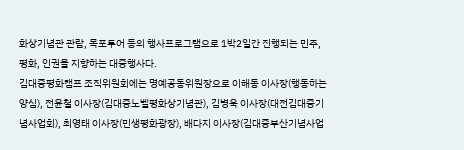화상기념관 관람, 목포투어 등의 행사프로그램으로 1박2일간 진행되는 민주, 평화, 인권을 지향하는 대중행사다.
김대중평화캠프 조직위원회에는 명예공동위원장으로 이해동 이사장(행동하는양심), 전윤철 이사장(김대중노벨평화상기념관), 김병욱 이사장(대전김대중기념사업회), 최영태 이사장(민생평화광장), 배다지 이사장(김대중부산기념사업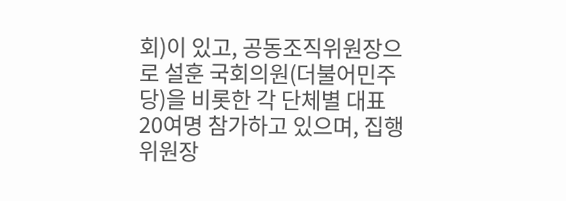회)이 있고, 공동조직위원장으로 설훈 국회의원(더불어민주당)을 비롯한 각 단체별 대표 20여명 참가하고 있으며, 집행위원장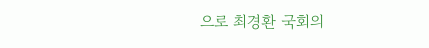으로 최경환 국회의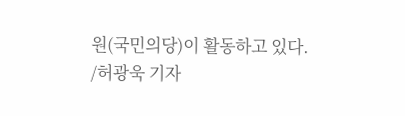원(국민의당)이 활동하고 있다.
/허광욱 기자